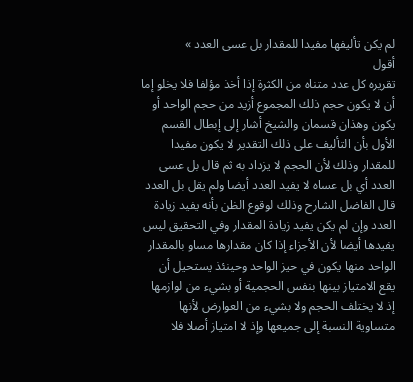لم يكن تأليفها مفيدا للمقدار بل عسى العدد »
أقول
تقريره كل عدد متناه من الكثرة إذا أخذ مؤلفا فلا يخلو إما أن لا يكون حجم ذلك المجموع أزيد من حجم الواحد أو يكون وهذان قسمان والشيخ أشار إلى إبطال القسم الأول بأن التأليف على ذلك التقدير لا يكون مفيدا للمقدار وذلك لأن الحجم لا يزداد به ثم قال بل عسى العدد أي بل عساه لا يفيد العدد أيضا ولم يقل بل العدد قال الفاضل الشارح وذلك لوقوع الظن بأنه يفيد زيادة العدد وإن لم يكن يفيد زيادة المقدار وفي التحقيق ليس يفيدها أيضا لأن الأجزاء إذا كان مقدارها مساو بالمقدار الواحد منها يكون في حيز الواحد وحينئذ يستحيل أن يقع الامتياز بينها بنفس الحجمية أو بشيء من لوازمها إذ لا يختلف الحجم ولا بشيء من العوارض لأنها متساوية النسبة إلى جميعها وإذ لا امتياز أصلا فلا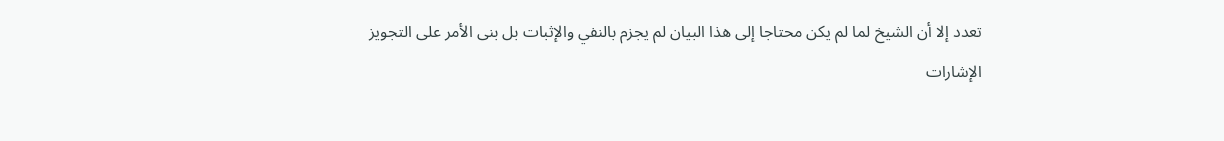تعدد إلا أن الشيخ لما لم يكن محتاجا إلى هذا البيان لم يجزم بالنفي والإثبات بل بنى الأمر على التجويز
الإشارات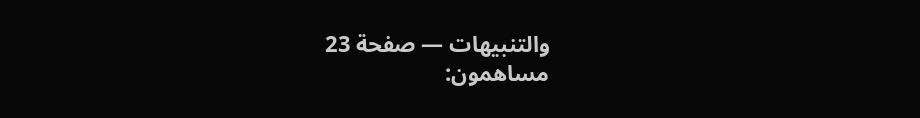والتنبيهات — صفحة 23
مساهمون: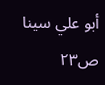أبو علي سينا
ص٢٣